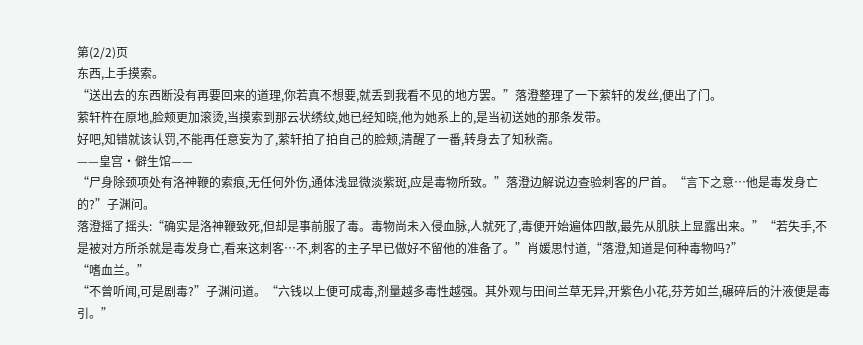第(2/2)页
东西,上手摸索。
“送出去的东西断没有再要回来的道理,你若真不想要,就丢到我看不见的地方罢。”落澄整理了一下萦轩的发丝,便出了门。
萦轩杵在原地,脸颊更加滚烫,当摸索到那云状绣纹,她已经知晓,他为她系上的,是当初送她的那条发带。
好吧,知错就该认罚,不能再任意妄为了,萦轩拍了拍自己的脸颊,清醒了一番,转身去了知秋斋。
——皇宫·僻生馆——
“尸身除颈项处有洛神鞭的索痕,无任何外伤,通体浅显微淡紫斑,应是毒物所致。”落澄边解说边查验刺客的尸首。“言下之意…他是毒发身亡的?”子渊问。
落澄摇了摇头:“确实是洛神鞭致死,但却是事前服了毒。毒物尚未入侵血脉,人就死了,毒便开始遍体四散,最先从肌肤上显露出来。”“若失手,不是被对方所杀就是毒发身亡,看来这刺客…不,刺客的主子早已做好不留他的准备了。”肖媛思忖道,“落澄,知道是何种毒物吗?”
“嗜血兰。”
“不曾听闻,可是剧毒?”子渊问道。“六钱以上便可成毒,剂量越多毒性越强。其外观与田间兰草无异,开紫色小花,芬芳如兰,碾碎后的汁液便是毒引。”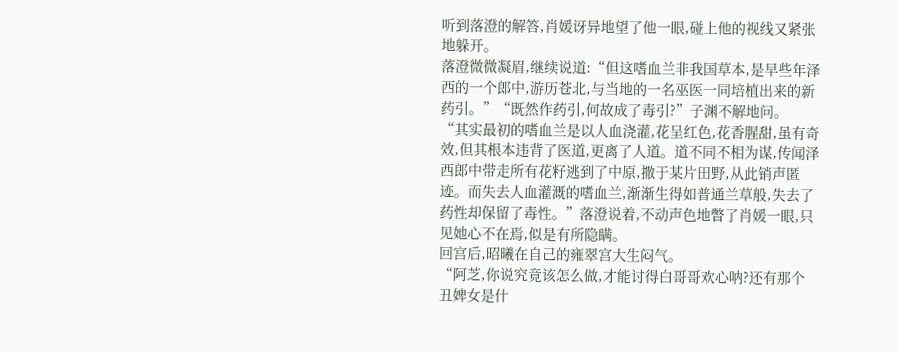听到落澄的解答,肖媛讶异地望了他一眼,碰上他的视线又紧张地躲开。
落澄微微凝眉,继续说道:“但这嗜血兰非我国草本,是早些年泽西的一个郎中,游历苍北,与当地的一名巫医一同培植出来的新药引。”“既然作药引,何故成了毒引?”子渊不解地问。
“其实最初的嗜血兰是以人血浇灌,花呈红色,花香腥甜,虽有奇效,但其根本违背了医道,更离了人道。道不同不相为谋,传闻泽西郎中带走所有花籽逃到了中原,撒于某片田野,从此销声匿迹。而失去人血灌溉的嗜血兰,渐渐生得如普通兰草般,失去了药性却保留了毒性。”落澄说着,不动声色地瞥了肖媛一眼,只见她心不在焉,似是有所隐瞒。
回宫后,昭曦在自己的雍翠宫大生闷气。
“阿芝,你说究竟该怎么做,才能讨得白哥哥欢心呐?还有那个丑婢女是什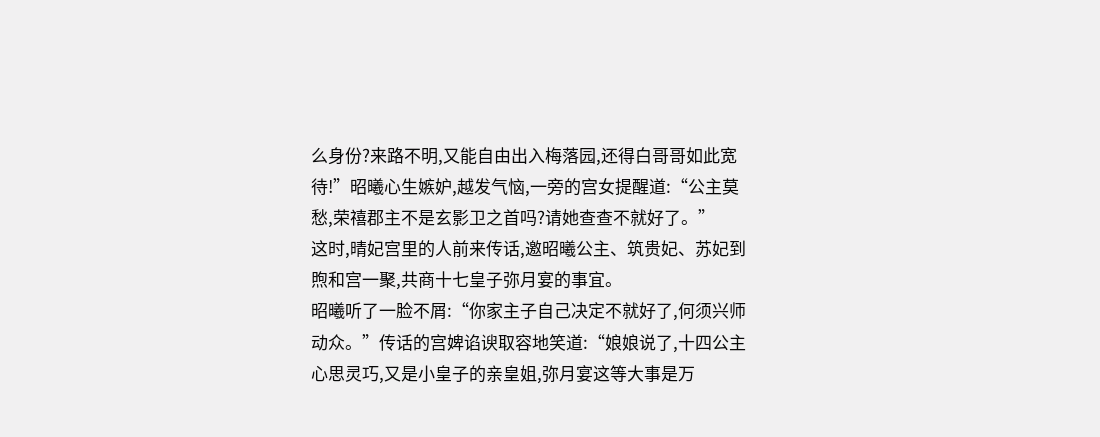么身份?来路不明,又能自由出入梅落园,还得白哥哥如此宽待!”昭曦心生嫉妒,越发气恼,一旁的宫女提醒道:“公主莫愁,荣禧郡主不是玄影卫之首吗?请她查查不就好了。”
这时,晴妃宫里的人前来传话,邀昭曦公主、筑贵妃、苏妃到煦和宫一聚,共商十七皇子弥月宴的事宜。
昭曦听了一脸不屑:“你家主子自己决定不就好了,何须兴师动众。”传话的宫婢谄谀取容地笑道:“娘娘说了,十四公主心思灵巧,又是小皇子的亲皇姐,弥月宴这等大事是万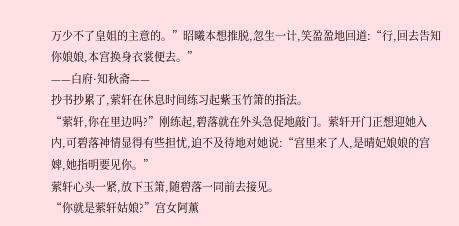万少不了皇姐的主意的。”昭曦本想推脱,忽生一计,笑盈盈地回道:“行,回去告知你娘娘,本宫换身衣裳便去。”
——白府·知秋斋——
抄书抄累了,萦轩在休息时间练习起紫玉竹箫的指法。
“萦轩,你在里边吗?”刚练起,碧落就在外头急促地敲门。萦轩开门正想迎她入内,可碧落神情显得有些担忧,迫不及待地对她说:“宫里来了人,是晴妃娘娘的宫婢,她指明要见你。”
萦轩心头一紧,放下玉箫,随碧落一同前去接见。
“你就是萦轩姑娘?”宫女阿薰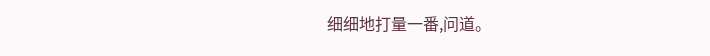细细地打量一番,问道。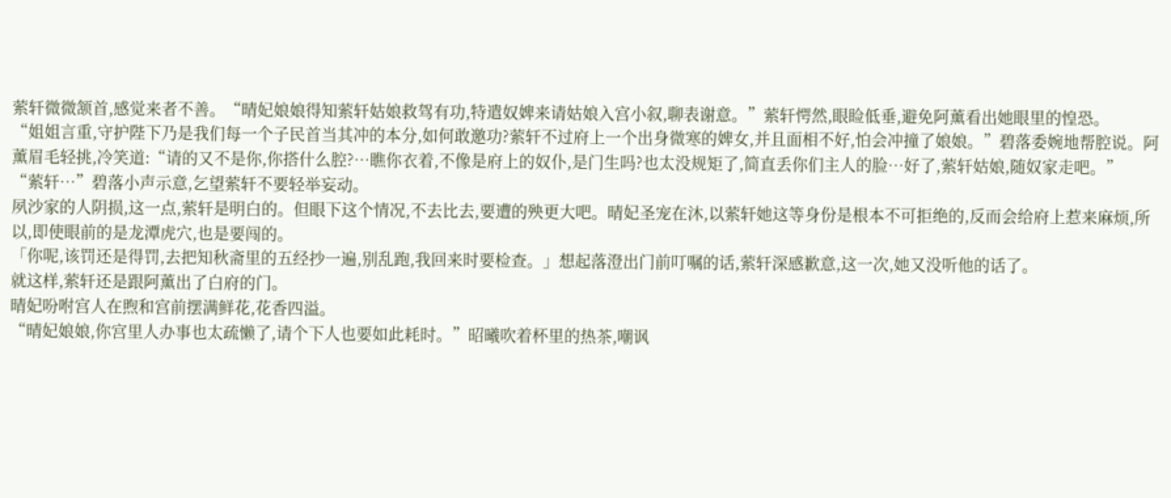萦轩微微颔首,感觉来者不善。“晴妃娘娘得知萦轩姑娘救驾有功,特遣奴婢来请姑娘入宫小叙,聊表谢意。”萦轩愕然,眼睑低垂,避免阿薰看出她眼里的惶恐。
“姐姐言重,守护陛下乃是我们每一个子民首当其冲的本分,如何敢邀功?萦轩不过府上一个出身微寒的婢女,并且面相不好,怕会冲撞了娘娘。”碧落委婉地帮腔说。阿薰眉毛轻挑,冷笑道:“请的又不是你,你搭什么腔?…瞧你衣着,不像是府上的奴仆,是门生吗?也太没规矩了,简直丢你们主人的脸…好了,萦轩姑娘,随奴家走吧。”
“萦轩…”碧落小声示意,乞望萦轩不要轻举妄动。
夙沙家的人阴损,这一点,萦轩是明白的。但眼下这个情况,不去比去,要遭的殃更大吧。晴妃圣宠在沐,以萦轩她这等身份是根本不可拒绝的,反而会给府上惹来麻烦,所以,即使眼前的是龙潭虎穴,也是要闯的。
「你呢,该罚还是得罚,去把知秋斋里的五经抄一遍,别乱跑,我回来时要检查。」想起落澄出门前叮嘱的话,萦轩深感歉意,这一次,她又没听他的话了。
就这样,萦轩还是跟阿薰出了白府的门。
晴妃吩咐宫人在煦和宫前摆满鲜花,花香四溢。
“晴妃娘娘,你宫里人办事也太疏懒了,请个下人也要如此耗时。”昭曦吹着杯里的热茶,嘲讽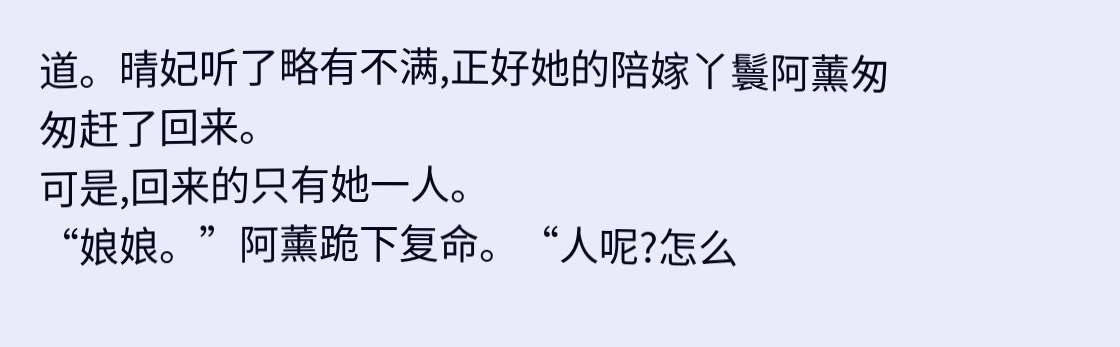道。晴妃听了略有不满,正好她的陪嫁丫鬟阿薰匆匆赶了回来。
可是,回来的只有她一人。
“娘娘。”阿薰跪下复命。“人呢?怎么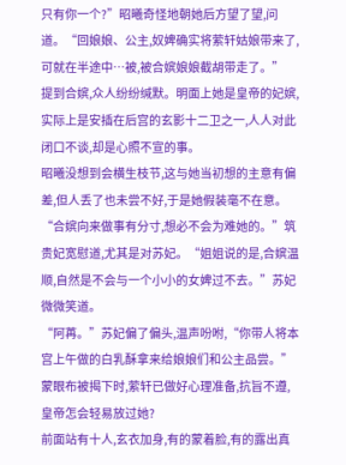只有你一个?”昭曦奇怪地朝她后方望了望,问道。“回娘娘、公主,奴婢确实将萦轩姑娘带来了,可就在半途中…被,被合嫔娘娘截胡带走了。”
提到合嫔,众人纷纷缄默。明面上她是皇帝的妃嫔,实际上是安插在后宫的玄影十二卫之一,人人对此闭口不谈,却是心照不宣的事。
昭曦没想到会横生枝节,这与她当初想的主意有偏差,但人丢了也未尝不好,于是她假装毫不在意。“合嫔向来做事有分寸,想必不会为难她的。”筑贵妃宽慰道,尤其是对苏妃。“姐姐说的是,合嫔温顺,自然是不会与一个小小的女婢过不去。”苏妃微微笑道。
“阿苒。”苏妃偏了偏头,温声吩咐,“你带人将本宫上午做的白乳酥拿来给娘娘们和公主品尝。”
蒙眼布被揭下时,萦轩已做好心理准备,抗旨不遵,皇帝怎会轻易放过她?
前面站有十人,玄衣加身,有的蒙着脸,有的露出真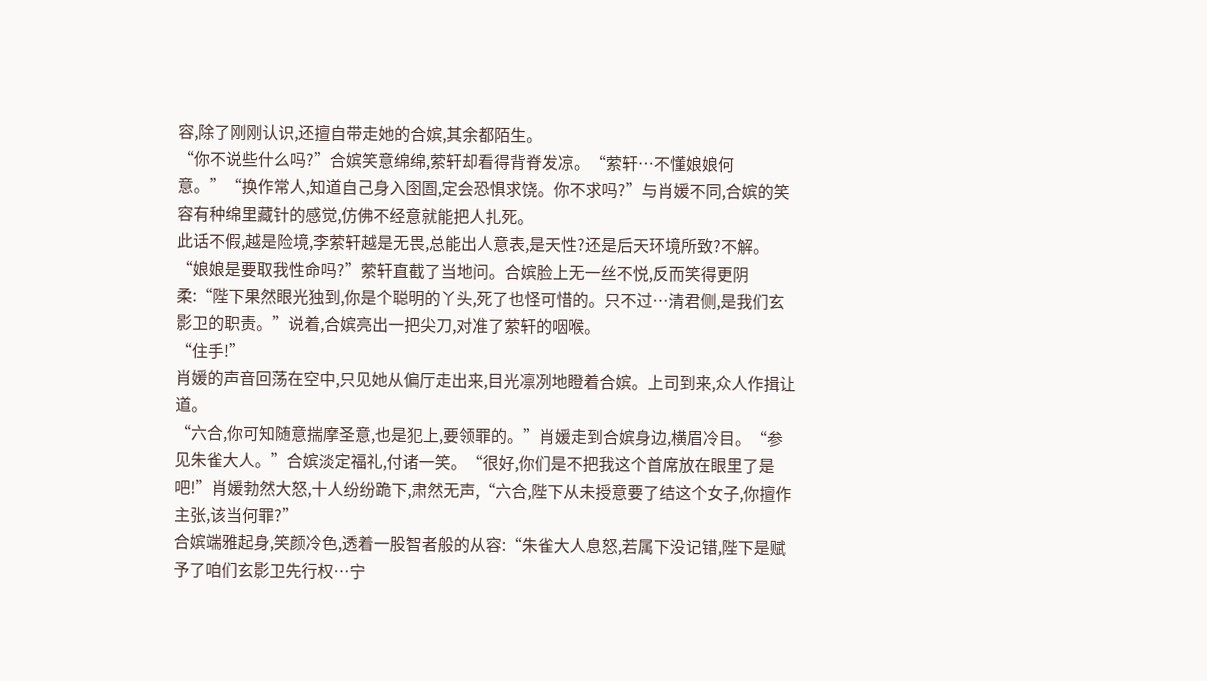容,除了刚刚认识,还擅自带走她的合嫔,其余都陌生。
“你不说些什么吗?”合嫔笑意绵绵,萦轩却看得背脊发凉。“萦轩…不懂娘娘何意。”“换作常人,知道自己身入囹圄,定会恐惧求饶。你不求吗?”与肖媛不同,合嫔的笑容有种绵里藏针的感觉,仿佛不经意就能把人扎死。
此话不假,越是险境,李萦轩越是无畏,总能出人意表,是天性?还是后天环境所致?不解。
“娘娘是要取我性命吗?”萦轩直截了当地问。合嫔脸上无一丝不悦,反而笑得更阴柔:“陛下果然眼光独到,你是个聪明的丫头,死了也怪可惜的。只不过…清君侧,是我们玄影卫的职责。”说着,合嫔亮出一把尖刀,对准了萦轩的咽喉。
“住手!”
肖媛的声音回荡在空中,只见她从偏厅走出来,目光凛冽地瞪着合嫔。上司到来,众人作揖让道。
“六合,你可知随意揣摩圣意,也是犯上,要领罪的。”肖媛走到合嫔身边,横眉冷目。“参见朱雀大人。”合嫔淡定福礼,付诸一笑。“很好,你们是不把我这个首席放在眼里了是吧!”肖媛勃然大怒,十人纷纷跪下,肃然无声,“六合,陛下从未授意要了结这个女子,你擅作主张,该当何罪?”
合嫔端雅起身,笑颜冷色,透着一股智者般的从容:“朱雀大人息怒,若属下没记错,陛下是赋予了咱们玄影卫先行权…宁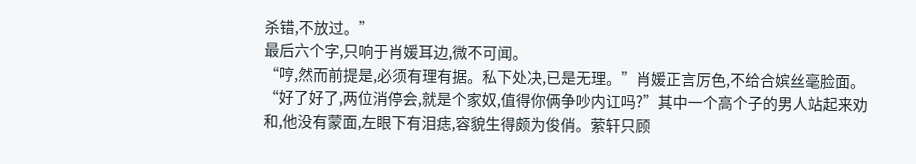杀错,不放过。”
最后六个字,只响于肖媛耳边,微不可闻。
“哼,然而前提是,必须有理有据。私下处决,已是无理。”肖媛正言厉色,不给合嫔丝毫脸面。“好了好了,两位消停会,就是个家奴,值得你俩争吵内讧吗?”其中一个高个子的男人站起来劝和,他没有蒙面,左眼下有泪痣,容貌生得颇为俊俏。萦轩只顾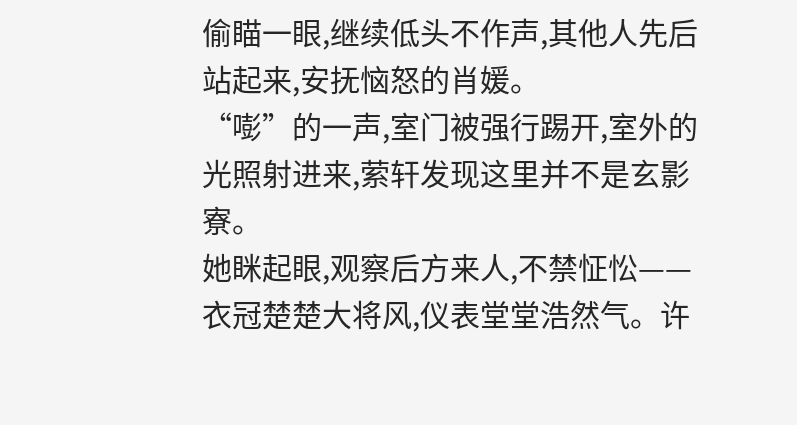偷瞄一眼,继续低头不作声,其他人先后站起来,安抚恼怒的肖媛。
“嘭”的一声,室门被强行踢开,室外的光照射进来,萦轩发现这里并不是玄影寮。
她眯起眼,观察后方来人,不禁怔忪——
衣冠楚楚大将风,仪表堂堂浩然气。许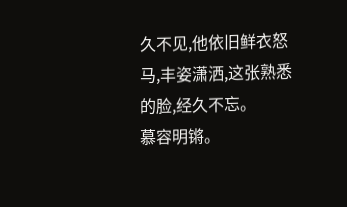久不见,他依旧鲜衣怒马,丰姿潇洒,这张熟悉的脸,经久不忘。
慕容明锵。